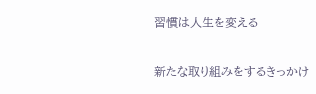習慣は人生を変える

新たな取り組みをするきっかけ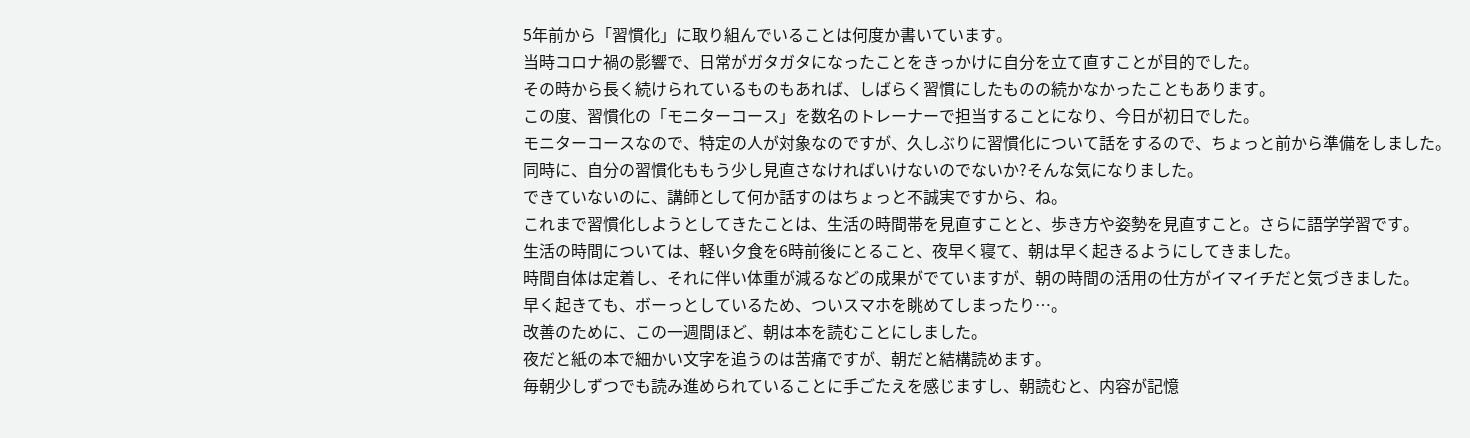5年前から「習慣化」に取り組んでいることは何度か書いています。
当時コロナ禍の影響で、日常がガタガタになったことをきっかけに自分を立て直すことが目的でした。
その時から長く続けられているものもあれば、しばらく習慣にしたものの続かなかったこともあります。
この度、習慣化の「モニターコース」を数名のトレーナーで担当することになり、今日が初日でした。
モニターコースなので、特定の人が対象なのですが、久しぶりに習慣化について話をするので、ちょっと前から準備をしました。
同時に、自分の習慣化ももう少し見直さなければいけないのでないか?そんな気になりました。
できていないのに、講師として何か話すのはちょっと不誠実ですから、ね。
これまで習慣化しようとしてきたことは、生活の時間帯を見直すことと、歩き方や姿勢を見直すこと。さらに語学学習です。
生活の時間については、軽い夕食を6時前後にとること、夜早く寝て、朝は早く起きるようにしてきました。
時間自体は定着し、それに伴い体重が減るなどの成果がでていますが、朝の時間の活用の仕方がイマイチだと気づきました。
早く起きても、ボーっとしているため、ついスマホを眺めてしまったり…。
改善のために、この一週間ほど、朝は本を読むことにしました。
夜だと紙の本で細かい文字を追うのは苦痛ですが、朝だと結構読めます。
毎朝少しずつでも読み進められていることに手ごたえを感じますし、朝読むと、内容が記憶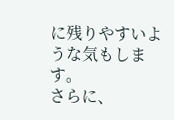に残りやすいような気もします。
さらに、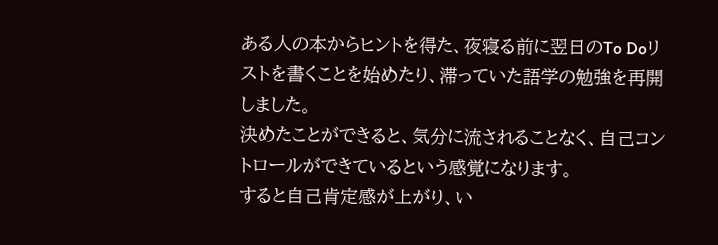ある人の本からヒントを得た、夜寝る前に翌日のTo Doリストを書くことを始めたり、滞っていた語学の勉強を再開しました。
決めたことができると、気分に流されることなく、自己コントロールができているという感覚になります。
すると自己肯定感が上がり、い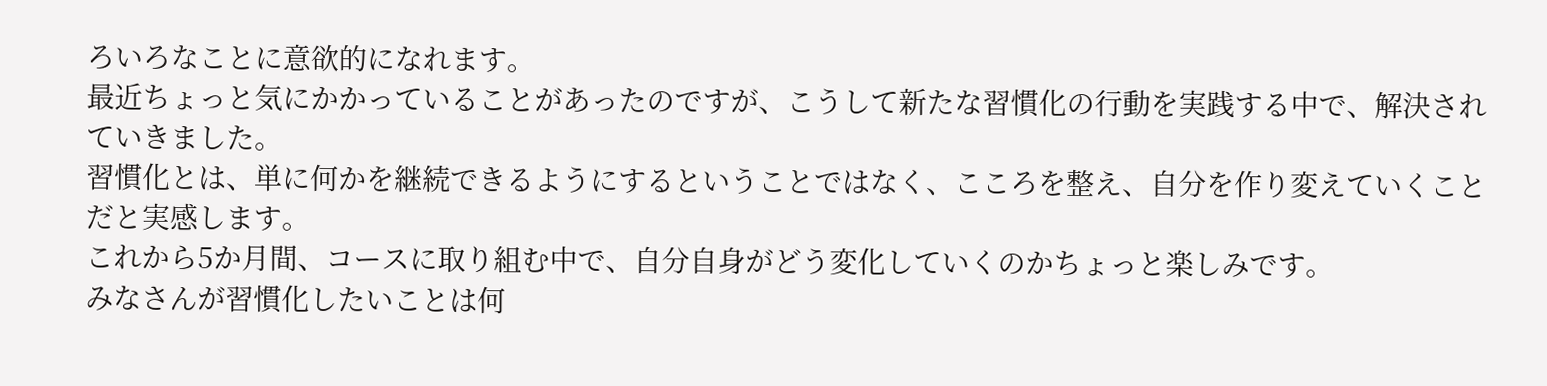ろいろなことに意欲的になれます。
最近ちょっと気にかかっていることがあったのですが、こうして新たな習慣化の行動を実践する中で、解決されていきました。
習慣化とは、単に何かを継続できるようにするということではなく、こころを整え、自分を作り変えていくことだと実感します。
これから5か月間、コースに取り組む中で、自分自身がどう変化していくのかちょっと楽しみです。
みなさんが習慣化したいことは何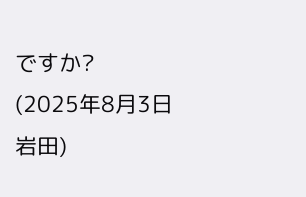ですか?
(2025年8月3日 岩田)